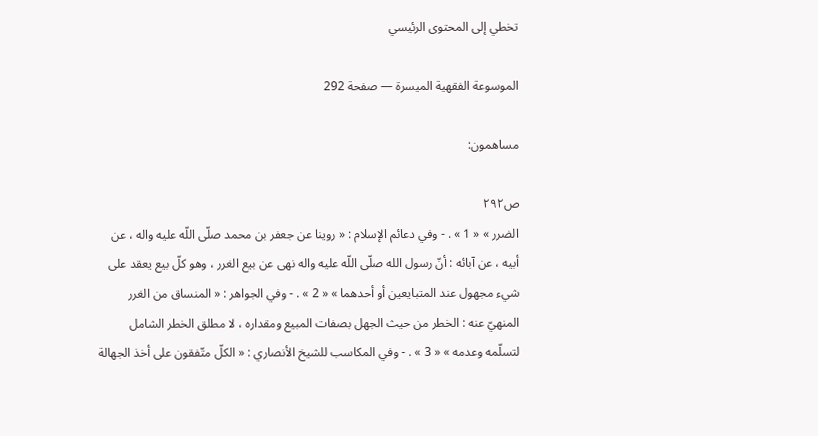تخطي إلى المحتوى الرئيسي

الموسوعة الفقهية الميسرة — صفحة 292

مساهمون:

ص٢٩٢
الضرر » « 1 » . - وفي دعائم الإسلام : « روينا عن جعفر بن محمد صلّى اللّه عليه واله ، عن أبيه ، عن آبائه : أنّ رسول الله صلّى اللّه عليه واله نهى عن بيع الغرر ، وهو كلّ بيع يعقد على شيء مجهول عند المتبايعين أو أحدهما » « 2 » . - وفي الجواهر : « المنساق من الغرر المنهيّ عنه : الخطر من حيث الجهل بصفات المبيع ومقداره ، لا مطلق الخطر الشامل لتسلّمه وعدمه » « 3 » . - وفي المكاسب للشيخ الأنصاري : « الكلّ متّفقون على أخذ الجهالة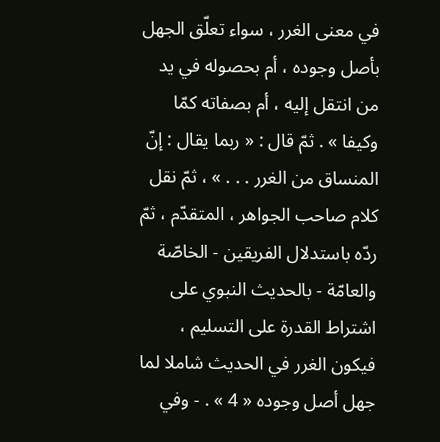في معنى الغرر ، سواء تعلّق الجهل بأصل وجوده ، أم بحصوله في يد من انتقل إليه ، أم بصفاته كمّا وكيفا » . ثمّ قال : « ربما يقال : إنّ المنساق من الغرر . . . » ، ثمّ نقل كلام صاحب الجواهر ، المتقدّم ، ثمّ ردّه باستدلال الفريقين - الخاصّة والعامّة - بالحديث النبوي على اشتراط القدرة على التسليم ، فيكون الغرر في الحديث شاملا لما جهل أصل وجوده « 4 » . - وفي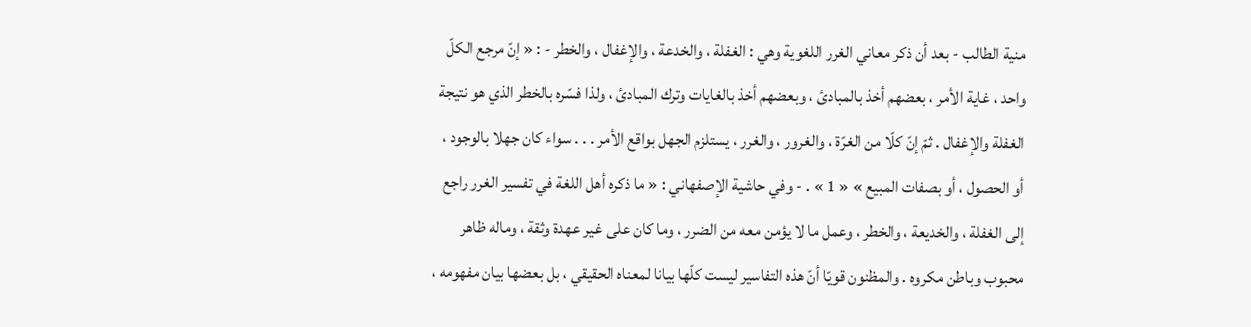منية الطالب - بعد أن ذكر معاني الغرر اللغوية وهي : الغفلة ، والخدعة ، والإغفال ، والخطر - : « إنّ مرجع الكلّ واحد ، غاية الأمر ، بعضهم أخذ بالمبادئ ، وبعضهم أخذ بالغايات وترك المبادئ ، ولذا فسّره بالخطر الذي هو نتيجة الغفلة والإغفال . ثمّ إنّ كلّا من الغرّة ، والغرور ، والغرر ، يستلزم الجهل بواقع الأمر . . . سواء كان جهلا بالوجود ، أو الحصول ، أو بصفات المبيع » « 1 » . - وفي حاشية الإصفهاني : « ما ذكره أهل اللغة في تفسير الغرر راجع إلى الغفلة ، والخديعة ، والخطر ، وعمل ما لا يؤمن معه من الضرر ، وما كان على غير عهدة وثقة ، وماله ظاهر محبوب وباطن مكروه . والمظنون قويّا أنّ هذه التفاسير ليست كلّها بيانا لمعناه الحقيقي ، بل بعضها بيان مفهومه ،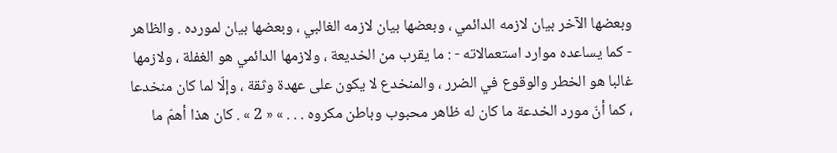وبعضها الآخر بيان لازمه الدائمي ، وبعضها بيان لازمه الغالبي ، وبعضها بيان لمورده . والظاهر - كما يساعده موارد استعمالاته - : ما يقرب من الخديعة ، ولازمها الدائمي هو الغفلة ، ولازمها غالبا هو الخطر والوقوع في الضرر ، والمنخدع لا يكون على عهدة وثقة ، وإلّا لما كان منخدعا ، كما أنّ مورد الخدعة ما كان له ظاهر محبوب وباطن مكروه . . . » « 2 » . كان هذا أهمّ ما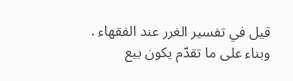قيل في تفسير الغرر عند الفقهاء . وبناء على ما تقدّم يكون بيع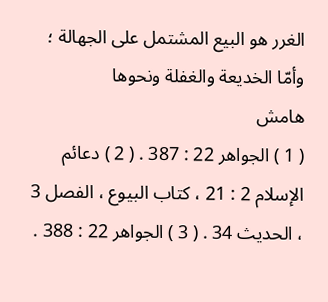الغرر هو البيع المشتمل على الجهالة ؛ وأمّا الخديعة والغفلة ونحوها
هامش
( 1 ) الجواهر 22 : 387 . ( 2 ) دعائم الإسلام 2 : 21 ، كتاب البيوع ، الفصل 3 ، الحديث 34 . ( 3 ) الجواهر 22 : 388 .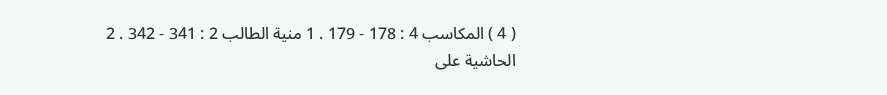( 4 ) المكاسب 4 : 178 - 179 . 1 منية الطالب 2 : 341 - 342 . 2 الحاشية على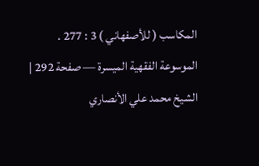المكاسب ( للأصفهاني ) 3 : 277 .
الموسوعة الفقهية الميسرة — صفحة 292 | الشيخ محمد علي الأنصاري